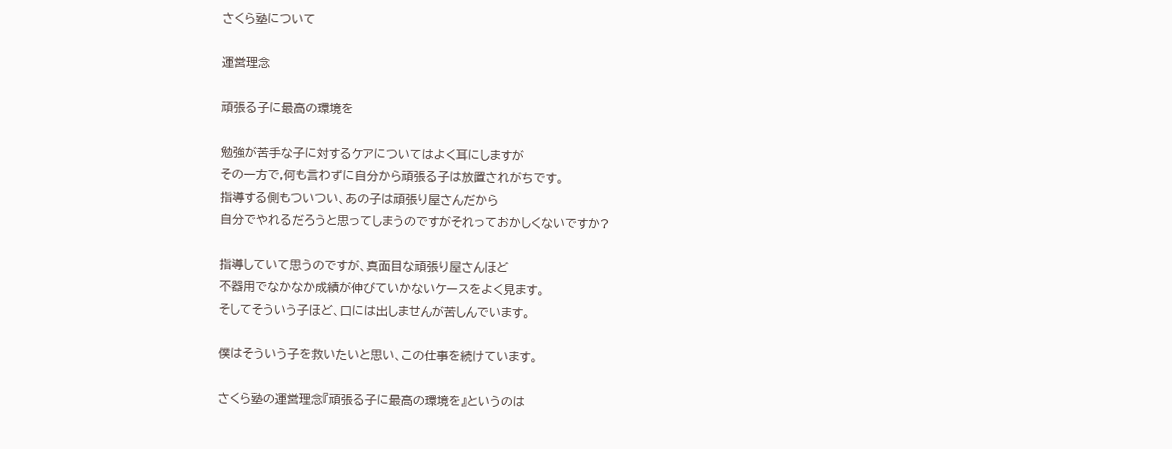さくら塾について

運営理念

頑張る子に最高の環境を

勉強が苦手な子に対するケアについてはよく耳にしますが
その一方で,何も言わずに自分から頑張る子は放置されがちです。
指導する側もついつい、あの子は頑張り屋さんだから
自分でやれるだろうと思ってしまうのですがそれっておかしくないですか?

指導していて思うのですが、真面目な頑張り屋さんほど
不器用でなかなか成績が伸びていかないケースをよく見ます。
そしてそういう子ほど、口には出しませんが苦しんでいます。

僕はそういう子を救いたいと思い、この仕事を続けています。

さくら塾の運営理念『頑張る子に最高の環境を』というのは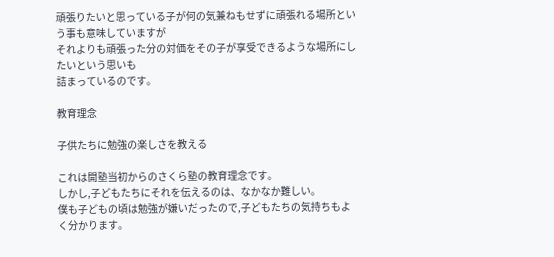頑張りたいと思っている子が何の気兼ねもせずに頑張れる場所という事も意味していますが
それよりも頑張った分の対価をその子が享受できるような場所にしたいという思いも
詰まっているのです。

教育理念

子供たちに勉強の楽しさを教える

これは開塾当初からのさくら塾の教育理念です。
しかし,子どもたちにそれを伝えるのは、なかなか難しい。
僕も子どもの頃は勉強が嫌いだったので,子どもたちの気持ちもよく分かります。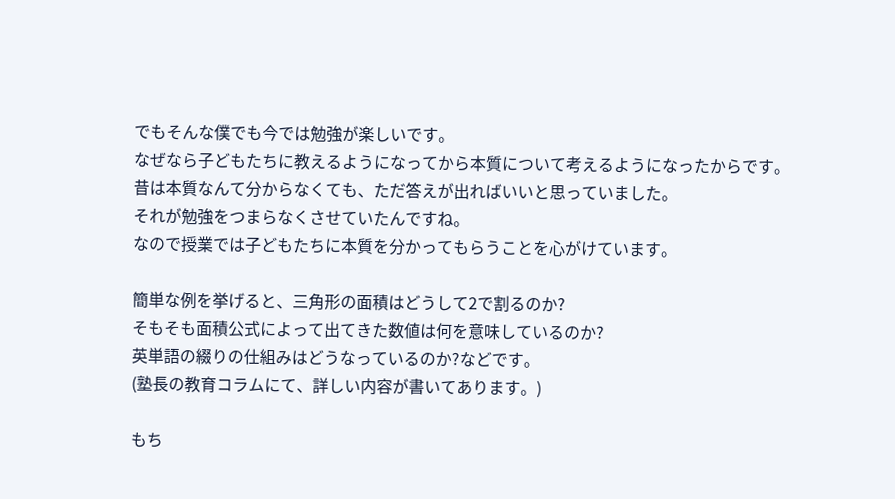でもそんな僕でも今では勉強が楽しいです。
なぜなら子どもたちに教えるようになってから本質について考えるようになったからです。
昔は本質なんて分からなくても、ただ答えが出ればいいと思っていました。
それが勉強をつまらなくさせていたんですね。
なので授業では子どもたちに本質を分かってもらうことを心がけています。

簡単な例を挙げると、三角形の面積はどうして2で割るのか?
そもそも面積公式によって出てきた数値は何を意味しているのか?
英単語の綴りの仕組みはどうなっているのか?などです。
(塾長の教育コラムにて、詳しい内容が書いてあります。)

もち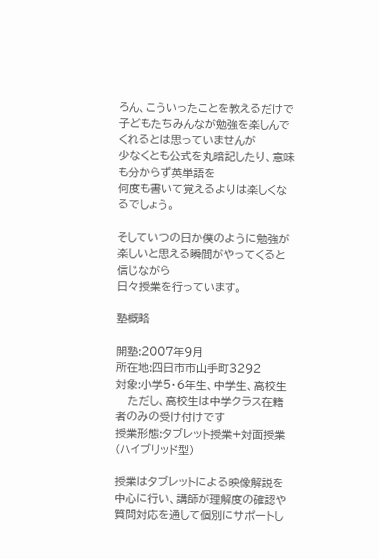ろん、こういったことを教えるだけで
子どもたちみんなが勉強を楽しんでくれるとは思っていませんが
少なくとも公式を丸暗記したり、意味も分からず英単語を
何度も書いて覚えるよりは楽しくなるでしょう。

そしていつの日か僕のように勉強が楽しいと思える瞬間がやってくると信じながら
日々授業を行っています。

塾概略

開塾:2007年9月
所在地:四日市市山手町3292
対象:小学5・6年生、中学生、高校生
   ただし、高校生は中学クラス在籍者のみの受け付けです
授業形態:タブレット授業+対面授業(ハイブリッド型)

授業はタブレットによる映像解説を中心に行い、講師が理解度の確認や質問対応を通して個別にサポートし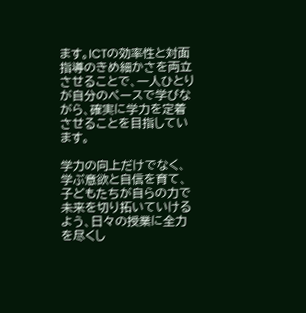ます。ICTの効率性と対面指導のきめ細かさを両立させることで、一人ひとりが自分のペースで学びながら、確実に学力を定着させることを目指しています。

学力の向上だけでなく、学ぶ意欲と自信を育て、子どもたちが自らの力で未来を切り拓いていけるよう、日々の授業に全力を尽くし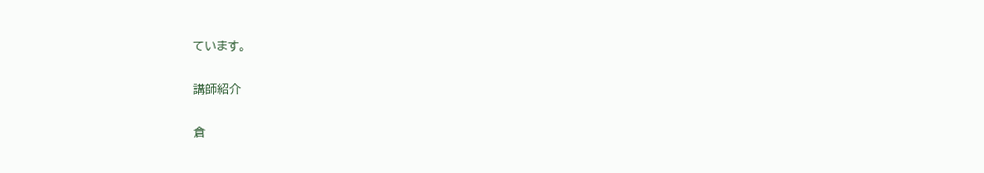ています。

講師紹介

倉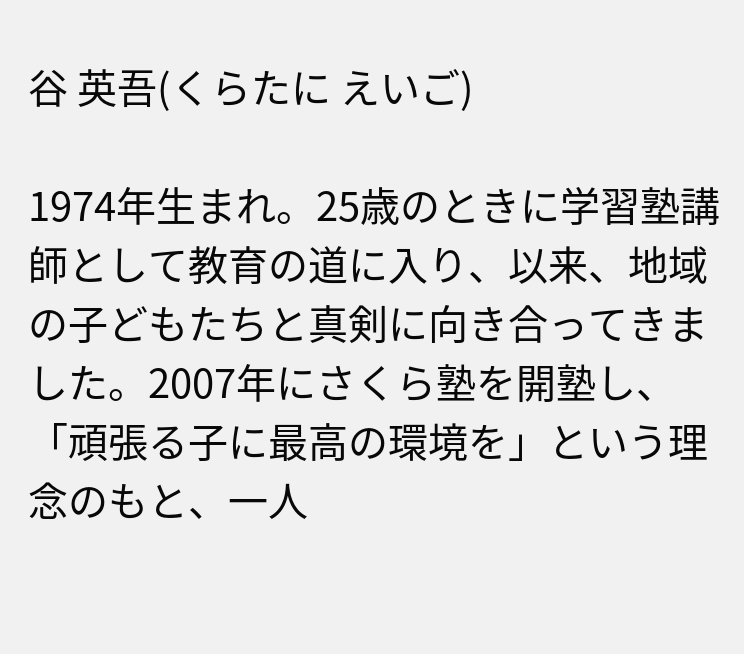谷 英吾(くらたに えいご)

1974年生まれ。25歳のときに学習塾講師として教育の道に入り、以来、地域の子どもたちと真剣に向き合ってきました。2007年にさくら塾を開塾し、「頑張る子に最高の環境を」という理念のもと、一人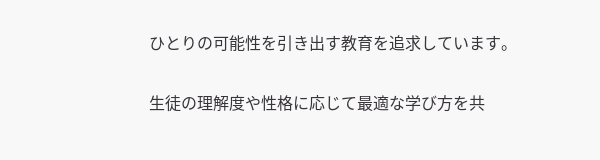ひとりの可能性を引き出す教育を追求しています。

生徒の理解度や性格に応じて最適な学び方を共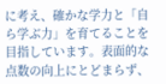に考え、確かな学力と「自ら学ぶ力」を育てることを目指しています。表面的な点数の向上にとどまらず、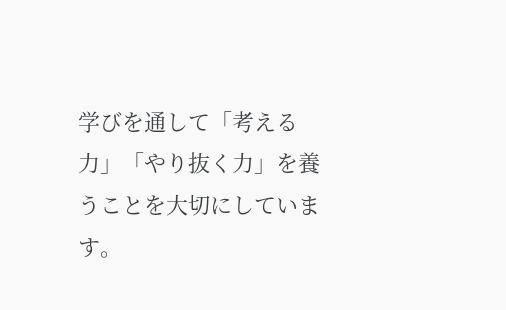学びを通して「考える力」「やり抜く力」を養うことを大切にしています。